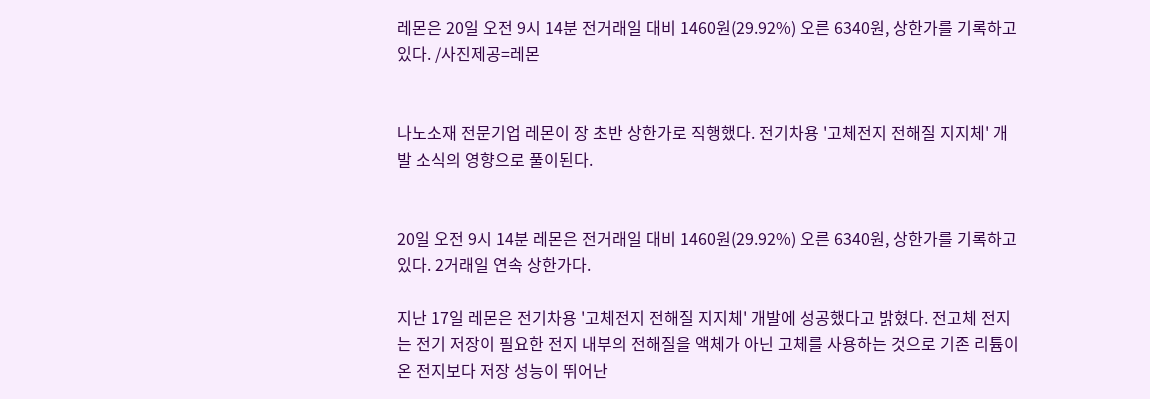레몬은 20일 오전 9시 14분 전거래일 대비 1460원(29.92%) 오른 6340원, 상한가를 기록하고 있다. /사진제공=레몬


나노소재 전문기업 레몬이 장 초반 상한가로 직행했다. 전기차용 '고체전지 전해질 지지체' 개발 소식의 영향으로 풀이된다.


20일 오전 9시 14분 레몬은 전거래일 대비 1460원(29.92%) 오른 6340원, 상한가를 기록하고 있다. 2거래일 연속 상한가다.

지난 17일 레몬은 전기차용 '고체전지 전해질 지지체' 개발에 성공했다고 밝혔다. 전고체 전지는 전기 저장이 필요한 전지 내부의 전해질을 액체가 아닌 고체를 사용하는 것으로 기존 리튬이온 전지보다 저장 성능이 뛰어난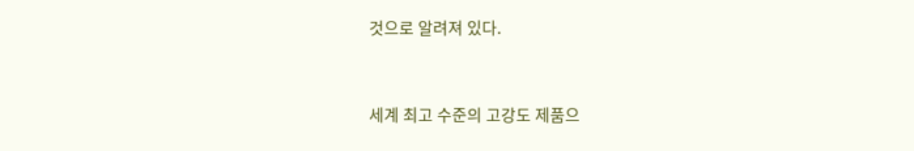것으로 알려져 있다.


세계 최고 수준의 고강도 제품으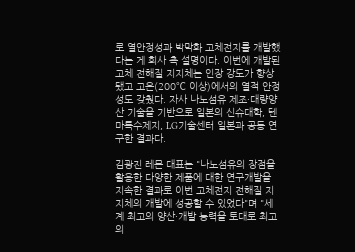로 열안정성과 박막화 고체전지를 개발했다는 게 회사 측 설명이다. 이번에 개발된 고체 전해질 지지체는 인장 강도가 향상됐고 고온(200℃ 이상)에서의 열적 안정성도 갖췄다. 자사 나노섬유 제조·대량양산 기술을 기반으로 일본의 신슈대학, 텐마특수제지, LG기술센터 일본과 공동 연구한 결과다.

김광진 레몬 대표는 "나노섬유의 장점을 활용한 다양한 제품에 대한 연구개발을 지속한 결과로 이번 고체전지 전해질 지지체의 개발에 성공할 수 있었다"며 "세계 최고의 양산·개발 능력을 토대로 최고의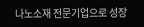나노소재 전문기업으로 성장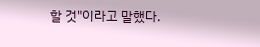할 것"이라고 말했다.